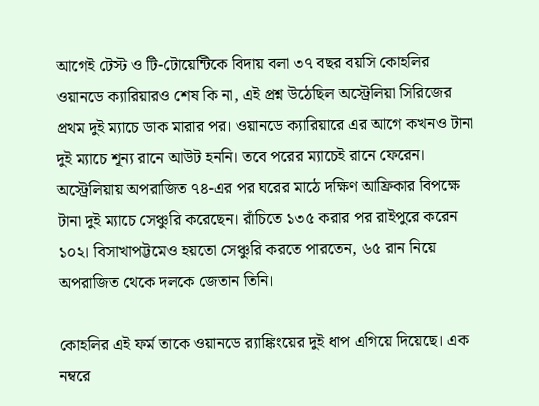আগেই টেস্ট ও টি-টোয়েন্টিকে বিদায় বলা ৩৭ বছর বয়সি কোহলির ওয়ানডে ক্যারিয়ারও শেষ কি না, এই প্রশ্ন উঠেছিল অস্ট্রেলিয়া সিরিজের প্রথম দুই ম্যাচে ডাক মারার পর। ওয়ানডে ক্যারিয়ারে এর আগে কখনও টানা দুই ম্যাচে শূন্য রানে আউট হননি। তবে পরের ম্যাচেই রানে ফেরেন। অস্ট্রেলিয়ায় অপরাজিত ৭৪-এর পর ঘরের মাঠে দক্ষিণ আফ্রিকার বিপক্ষে টানা দুই ম্যাচে সেঞ্চুরি করেছেন। রাঁচিতে ১৩৫ করার পর রাইপুরে করেন ১০২। বিসাখাপট্টমেও হয়তো সেঞ্চুরি করতে পারতেন, ৬৫ রান নিয়ে অপরাজিত থেকে দলকে জেতান তিনি।

কোহলির এই ফর্ম তাকে ওয়ানডে র‌্যাঙ্কিংয়ের দুই ধাপ এগিয়ে দিয়েছে। এক নম্বরে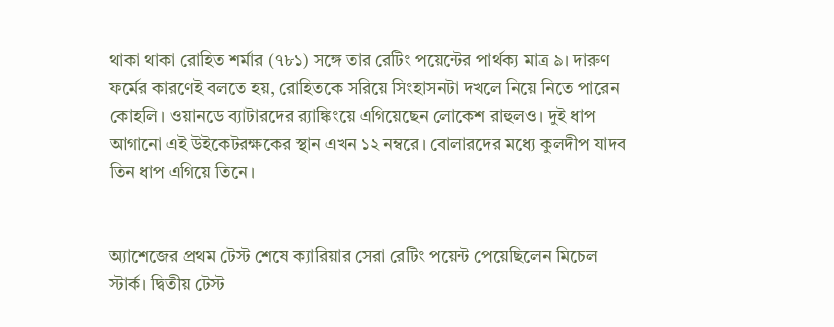থাকা থাকা রোহিত শর্মার (৭৮১) সঙ্গে তার রেটিং পয়েন্টের পার্থক্য মাত্র ৯। দারুণ ফর্মের কারণেই বলতে হয়, রোহিতকে সরিয়ে সিংহাসনটা দখলে নিয়ে নিতে পারেন কোহলি। ওয়ানডে ব্যাটারদের র‌্যাঙ্কিংয়ে এগিয়েছেন লোকেশ রাহুলও। দুই ধাপ আগানো এই উইকেটরক্ষকের স্থান এখন ১২ নম্বরে। বোলারদের মধ্যে কুলদীপ যাদব তিন ধাপ এগিয়ে তিনে।


অ্যাশেজের প্রথম টেস্ট শেষে ক্যারিয়ার সেরা রেটিং পয়েন্ট পেয়েছিলেন মিচেল স্টার্ক। দ্বিতীয় টেস্ট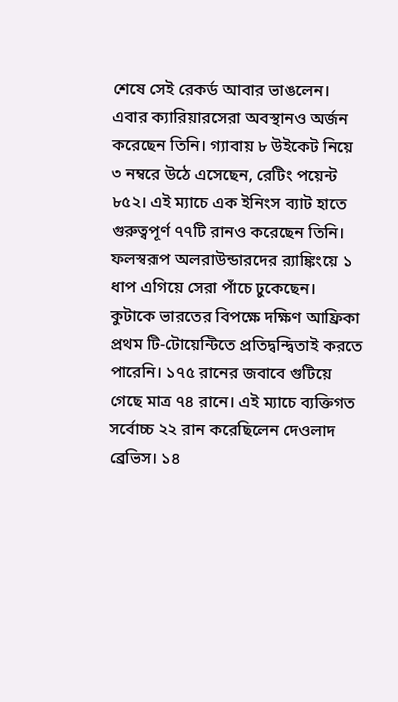শেষে সেই রেকর্ড আবার ভাঙলেন। এবার ক্যারিয়ারসেরা অবস্থানও অর্জন করেছেন তিনি। গ্যাবায় ৮ উইকেট নিয়ে ৩ নম্বরে উঠে এসেছেন, রেটিং পয়েন্ট ৮৫২। এই ম্যাচে এক ইনিংস ব্যাট হাতে গুরুত্বপূর্ণ ৭৭টি রানও করেছেন তিনি। ফলস্বরূপ অলরাউন্ডারদের র‌্যাঙ্কিংয়ে ১ ধাপ এগিয়ে সেরা পাঁচে ঢুকেছেন।
কুটাকে ভারতের বিপক্ষে দক্ষিণ আফ্রিকা প্রথম টি-টোয়েন্টিতে প্রতিদ্বন্দ্বিতাই করতে পারেনি। ১৭৫ রানের জবাবে গুটিয়ে গেছে মাত্র ৭৪ রানে। এই ম্যাচে ব্যক্তিগত সর্বোচ্চ ২২ রান করেছিলেন দেওলাদ ব্রেভিস। ১৪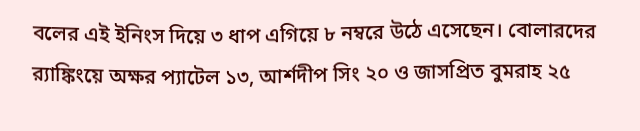বলের এই ইনিংস দিয়ে ৩ ধাপ এগিয়ে ৮ নম্বরে উঠে এসেছেন। বোলারদের র‌্যাঙ্কিংয়ে অক্ষর প্যাটেল ১৩, আর্শদীপ সিং ২০ ও জাসপ্রিত বুমরাহ ২৫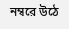নম্বরে উঠে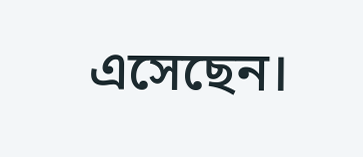এসেছেন।